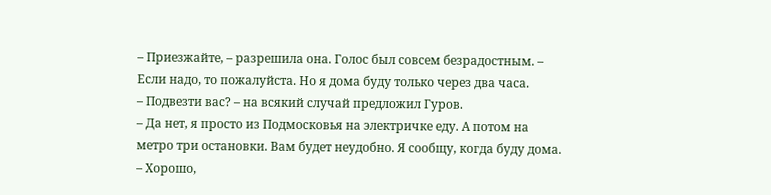– Приезжайте, – разрешила она. Голос был совсем безрадостным. – Если надо, то пожалуйста. Но я дома буду только через два часа.
– Подвезти вас? – на всякий случай предложил Гуров.
– Да нет, я просто из Подмосковья на электричке еду. А потом на метро три остановки. Вам будет неудобно. Я сообщу, когда буду дома.
– Хорошо,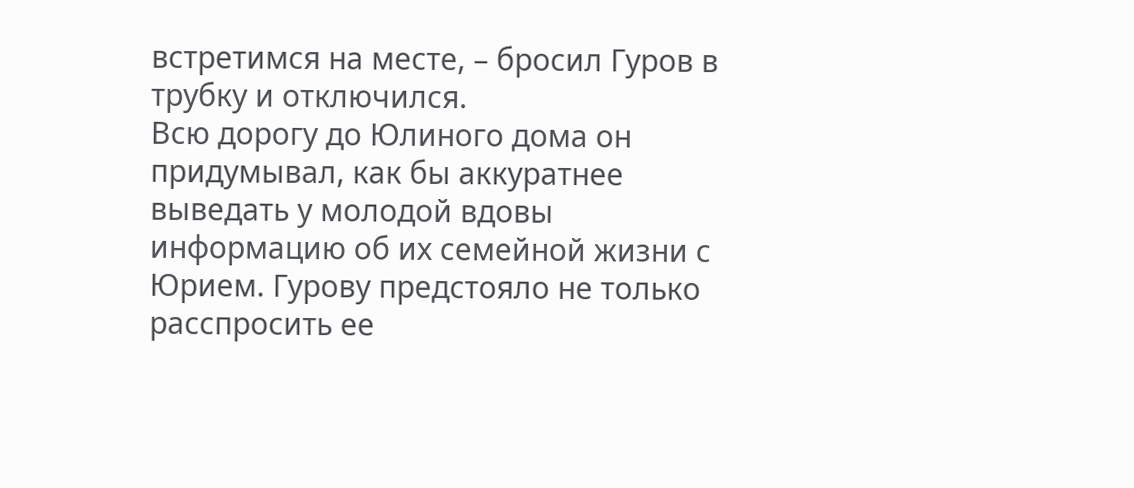встретимся на месте, – бросил Гуров в трубку и отключился.
Всю дорогу до Юлиного дома он придумывал, как бы аккуратнее выведать у молодой вдовы информацию об их семейной жизни с Юрием. Гурову предстояло не только расспросить ее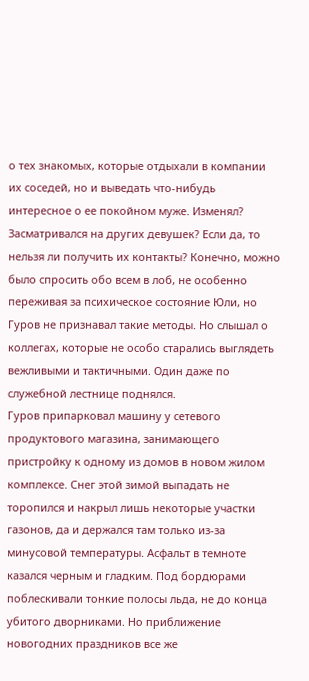о тех знакомых, которые отдыхали в компании их соседей, но и выведать что-нибудь интересное о ее покойном муже. Изменял? Засматривался на других девушек? Если да, то нельзя ли получить их контакты? Конечно, можно было спросить обо всем в лоб, не особенно переживая за психическое состояние Юли, но Гуров не признавал такие методы. Но слышал о коллегах, которые не особо старались выглядеть вежливыми и тактичными. Один даже по служебной лестнице поднялся.
Гуров припарковал машину у сетевого продуктового магазина, занимающего пристройку к одному из домов в новом жилом комплексе. Снег этой зимой выпадать не торопился и накрыл лишь некоторые участки газонов, да и держался там только из-за минусовой температуры. Асфальт в темноте казался черным и гладким. Под бордюрами поблескивали тонкие полосы льда, не до конца убитого дворниками. Но приближение новогодних праздников все же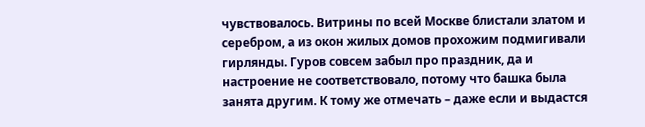чувствовалось. Витрины по всей Москве блистали златом и серебром, а из окон жилых домов прохожим подмигивали гирлянды. Гуров совсем забыл про праздник, да и настроение не соответствовало, потому что башка была занята другим. К тому же отмечать – даже если и выдастся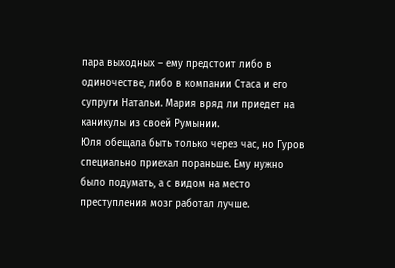пара выходных – ему предстоит либо в одиночестве, либо в компании Стаса и его супруги Натальи. Мария вряд ли приедет на каникулы из своей Румынии.
Юля обещала быть только через час, но Гуров специально приехал пораньше. Ему нужно было подумать, а с видом на место преступления мозг работал лучше.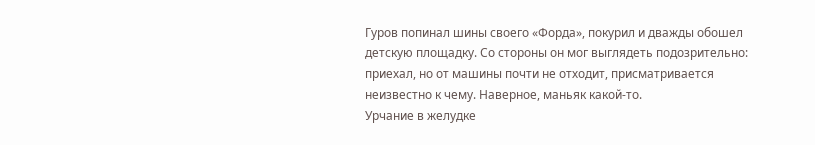Гуров попинал шины своего «Форда», покурил и дважды обошел детскую площадку. Со стороны он мог выглядеть подозрительно: приехал, но от машины почти не отходит, присматривается неизвестно к чему. Наверное, маньяк какой-то.
Урчание в желудке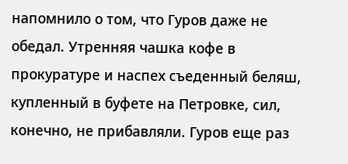напомнило о том, что Гуров даже не обедал. Утренняя чашка кофе в прокуратуре и наспех съеденный беляш, купленный в буфете на Петровке, сил, конечно, не прибавляли. Гуров еще раз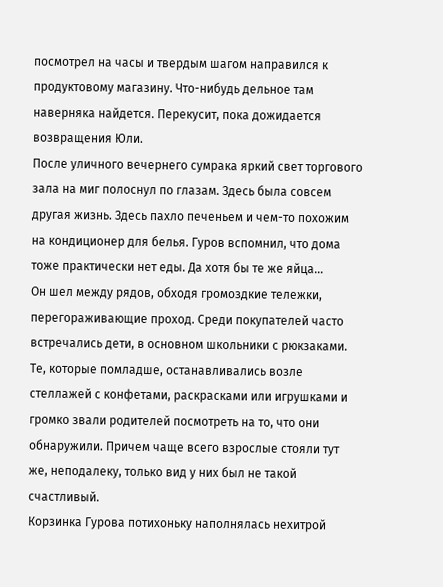посмотрел на часы и твердым шагом направился к продуктовому магазину. Что-нибудь дельное там наверняка найдется. Перекусит, пока дожидается возвращения Юли.
После уличного вечернего сумрака яркий свет торгового зала на миг полоснул по глазам. Здесь была совсем другая жизнь. Здесь пахло печеньем и чем-то похожим на кондиционер для белья. Гуров вспомнил, что дома тоже практически нет еды. Да хотя бы те же яйца…
Он шел между рядов, обходя громоздкие тележки, перегораживающие проход. Среди покупателей часто встречались дети, в основном школьники с рюкзаками. Те, которые помладше, останавливались возле стеллажей с конфетами, раскрасками или игрушками и громко звали родителей посмотреть на то, что они обнаружили. Причем чаще всего взрослые стояли тут же, неподалеку, только вид у них был не такой счастливый.
Корзинка Гурова потихоньку наполнялась нехитрой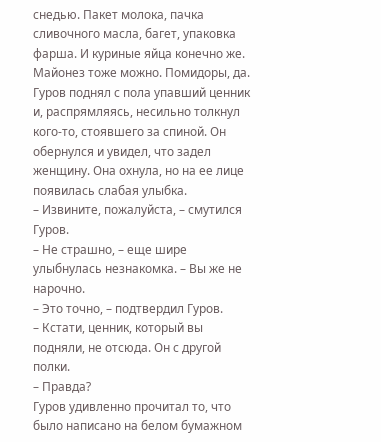снедью. Пакет молока, пачка сливочного масла, багет, упаковка фарша. И куриные яйца конечно же. Майонез тоже можно. Помидоры, да. Гуров поднял с пола упавший ценник и, распрямляясь, несильно толкнул кого-то, стоявшего за спиной. Он обернулся и увидел, что задел женщину. Она охнула, но на ее лице появилась слабая улыбка.
– Извините, пожалуйста, – смутился Гуров.
– Не страшно, – еще шире улыбнулась незнакомка. – Вы же не нарочно.
– Это точно, – подтвердил Гуров.
– Кстати, ценник, который вы подняли, не отсюда. Он с другой полки.
– Правда?
Гуров удивленно прочитал то, что было написано на белом бумажном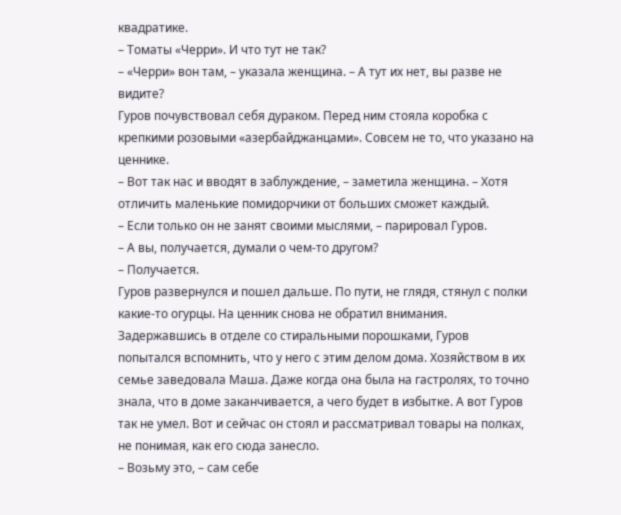квадратике.
– Томаты «Черри». И что тут не так?
– «Черри» вон там, – указала женщина. – А тут их нет, вы разве не видите?
Гуров почувствовал себя дураком. Перед ним стояла коробка с крепкими розовыми «азербайджанцами». Совсем не то, что указано на ценнике.
– Вот так нас и вводят в заблуждение, – заметила женщина. – Хотя отличить маленькие помидорчики от больших сможет каждый.
– Если только он не занят своими мыслями, – парировал Гуров.
– А вы, получается, думали о чем-то другом?
– Получается.
Гуров развернулся и пошел дальше. По пути, не глядя, стянул с полки какие-то огурцы. На ценник снова не обратил внимания.
Задержавшись в отделе со стиральными порошками, Гуров попытался вспомнить, что у него с этим делом дома. Хозяйством в их семье заведовала Маша. Даже когда она была на гастролях, то точно знала, что в доме заканчивается, а чего будет в избытке. А вот Гуров так не умел. Вот и сейчас он стоял и рассматривал товары на полках, не понимая, как его сюда занесло.
– Возьму это, – сам себе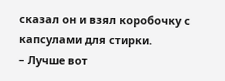сказал он и взял коробочку с капсулами для стирки.
– Лучше вот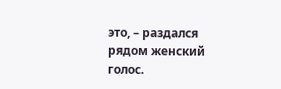это, – раздался рядом женский голос.